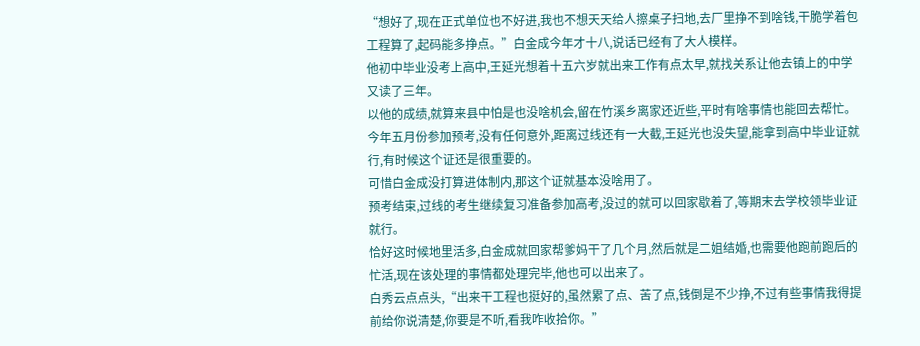“想好了,现在正式单位也不好进,我也不想天天给人擦桌子扫地,去厂里挣不到啥钱,干脆学着包工程算了,起码能多挣点。”白金成今年才十八,说话已经有了大人模样。
他初中毕业没考上高中,王延光想着十五六岁就出来工作有点太早,就找关系让他去镇上的中学又读了三年。
以他的成绩,就算来县中怕是也没啥机会,留在竹溪乡离家还近些,平时有啥事情也能回去帮忙。
今年五月份参加预考,没有任何意外,距离过线还有一大截,王延光也没失望,能拿到高中毕业证就行,有时候这个证还是很重要的。
可惜白金成没打算进体制内,那这个证就基本没啥用了。
预考结束,过线的考生继续复习准备参加高考,没过的就可以回家歇着了,等期末去学校领毕业证就行。
恰好这时候地里活多,白金成就回家帮爹妈干了几个月,然后就是二姐结婚,也需要他跑前跑后的忙活,现在该处理的事情都处理完毕,他也可以出来了。
白秀云点点头,“出来干工程也挺好的,虽然累了点、苦了点,钱倒是不少挣,不过有些事情我得提前给你说清楚,你要是不听,看我咋收拾你。”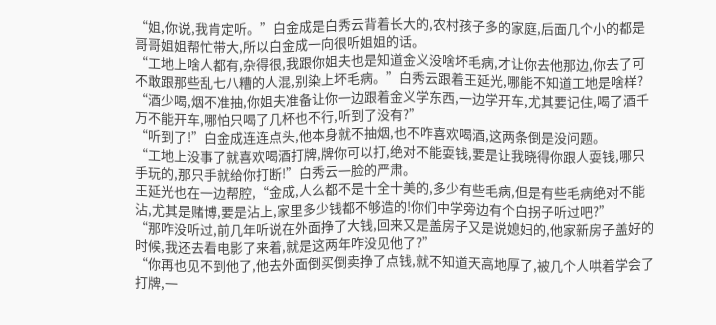“姐,你说,我肯定听。”白金成是白秀云背着长大的,农村孩子多的家庭,后面几个小的都是哥哥姐姐帮忙带大,所以白金成一向很听姐姐的话。
“工地上啥人都有,杂得很,我跟你姐夫也是知道金义没啥坏毛病,才让你去他那边,你去了可不敢跟那些乱七八糟的人混,别染上坏毛病。”白秀云跟着王延光,哪能不知道工地是啥样?
“酒少喝,烟不准抽,你姐夫准备让你一边跟着金义学东西,一边学开车,尤其要记住,喝了酒千万不能开车,哪怕只喝了几杯也不行,听到了没有?”
“听到了!”白金成连连点头,他本身就不抽烟,也不咋喜欢喝酒,这两条倒是没问题。
“工地上没事了就喜欢喝酒打牌,牌你可以打,绝对不能耍钱,要是让我晓得你跟人耍钱,哪只手玩的,那只手就给你打断!”白秀云一脸的严肃。
王延光也在一边帮腔,“金成,人么都不是十全十美的,多少有些毛病,但是有些毛病绝对不能沾,尤其是赌博,要是沾上,家里多少钱都不够造的!你们中学旁边有个白拐子听过吧?”
“那咋没听过,前几年听说在外面挣了大钱,回来又是盖房子又是说媳妇的,他家新房子盖好的时候,我还去看电影了来着,就是这两年咋没见他了?”
“你再也见不到他了,他去外面倒买倒卖挣了点钱,就不知道天高地厚了,被几个人哄着学会了打牌,一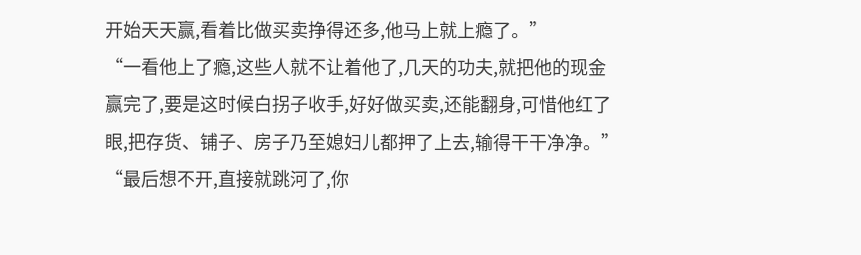开始天天赢,看着比做买卖挣得还多,他马上就上瘾了。”
“一看他上了瘾,这些人就不让着他了,几天的功夫,就把他的现金赢完了,要是这时候白拐子收手,好好做买卖,还能翻身,可惜他红了眼,把存货、铺子、房子乃至媳妇儿都押了上去,输得干干净净。”
“最后想不开,直接就跳河了,你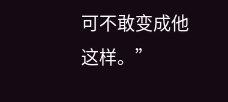可不敢变成他这样。”